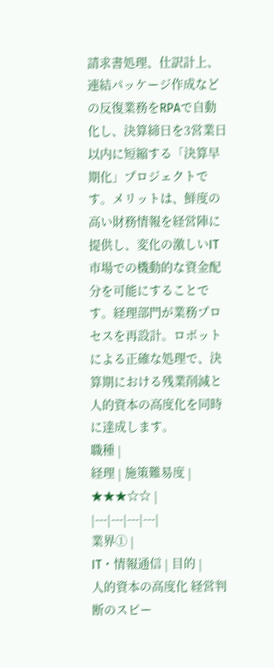請求書処理、仕訳計上、連結パッケージ作成などの反復業務をRPAで自動化し、決算締日を3営業日以内に短縮する「決算早期化」プロジェクトです。メリットは、鮮度の高い財務情報を経営陣に提供し、変化の激しいIT市場での機動的な資金配分を可能にすることです。経理部門が業務プロセスを再設計。ロボットによる正確な処理で、決算期における残業削減と人的資本の高度化を同時に達成します。
職種 |
経理 | 施策難易度 |
★★★☆☆ |
|---|---|---|---|
業界① |
IT・情報通信 | 目的 |
人的資本の高度化 経営判断のスピー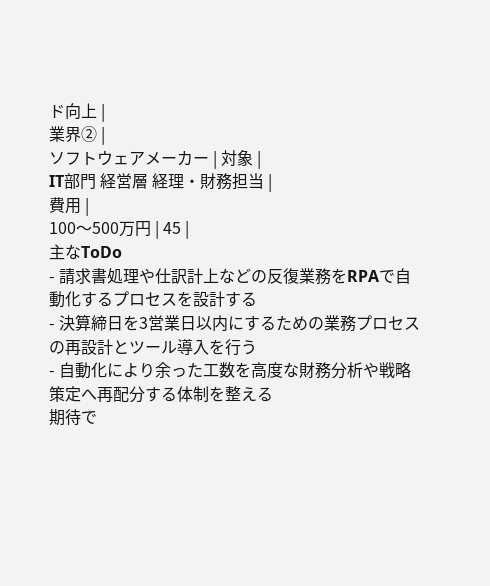ド向上 |
業界② |
ソフトウェアメーカー | 対象 |
IT部門 経営層 経理・財務担当 |
費用 |
100〜500万円 | 45 |
主なToDo
- 請求書処理や仕訳計上などの反復業務をRPAで自動化するプロセスを設計する
- 決算締日を3営業日以内にするための業務プロセスの再設計とツール導入を行う
- 自動化により余った工数を高度な財務分析や戦略策定へ再配分する体制を整える
期待で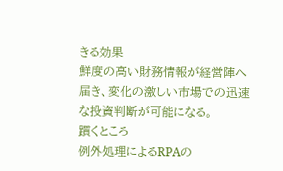きる効果
鮮度の高い財務情報が経営陣へ届き、変化の激しい市場での迅速な投資判断が可能になる。
躓くところ
例外処理によるRPAの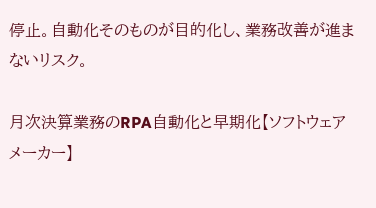停止。自動化そのものが目的化し、業務改善が進まないリスク。

月次決算業務のRPA自動化と早期化【ソフトウェアメーカー】